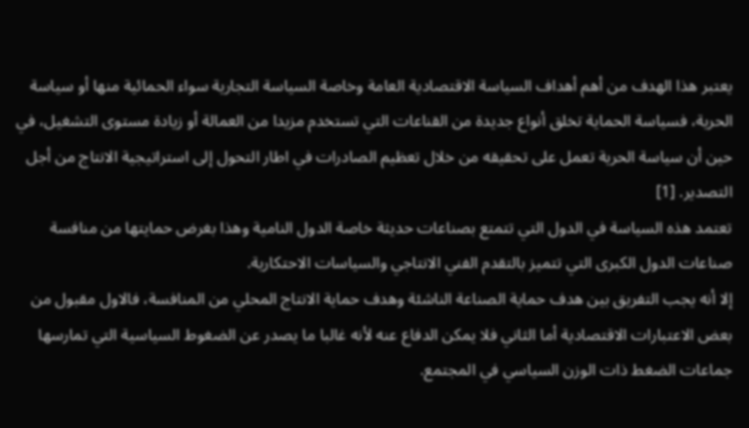يعتبر هذا الهدف من أهم أهداف السياسة الاقتصادية العامة وخاصة السياسة التجارية سواء الحمائية منها أو سياسة الحرية، فسياسة الحماية تخلق أنواع جديدة من القناعات التي تستخدم مزيدا من العمالة أو زيادة مستوى التشغيل، في حين أن سياسة الحرية تعمل على تحقيقه من خلال تعظيم الصادرات في اطار التحول إلى استراتيجية الانتاج من أجل التصدير. [1]
تعتمد هذه السياسة في الدول التي تتمتع بصناعات حديثة خاصة الدول النامية وهذا بغرض حمايتها من منافسة صناعات الدول الكبرى التي تتميز بالتقدم الفني الانتاجي والسياسات الاحتكارية.
إلا أنه يجب التفريق بين هدف حماية الصناعة الناشئة وهدف حماية الانتاج المحلي من المنافسة، فالاول مقبول من بعض الاعتبارات الاقتصادية أما الثاني فلا يمكن الدفاع عنه لأنه غالبا ما يصدر عن الضغوط السياسية التي تمارسها جماعات الضغط ذات الوزن السياسي في المجتمع.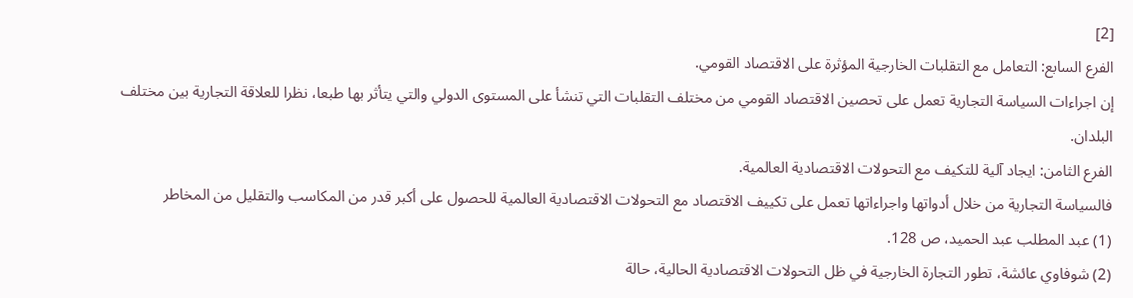[2]
الفرع السابع: التعامل مع التقلبات الخارجية المؤثرة على الاقتصاد القومي.
إن اجراءات السياسة التجارية تعمل على تحصين الاقتصاد القومي من مختلف التقلبات التي تنشأ على المستوى الدولي والتي يتأثر بها طبعا، نظرا للعلاقة التجارية بين مختلف البلدان.
الفرع الثامن: ايجاد آلية للتكيف مع التحولات الاقتصادية العالمية.
فالسياسة التجارية من خلال أدواتها واجراءاتها تعمل على تكييف الاقتصاد مع التحولات الاقتصادية العالمية للحصول على أكبر قدر من المكاسب والتقليل من المخاطر
(1) عبد المطلب عبد الحميد، ص 128.
(2) شوفاوي عائشة، تطور التجارة الخارجية في ظل التحولات الاقتصادية الحالية، حالة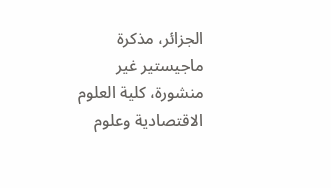الجزائر، مذكرة ماجيستير غير منشورة، كلية العلوم الاقتصادية وعلوم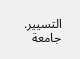التسيير. جامعة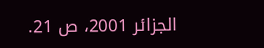الجزائر 2001، ص 21.